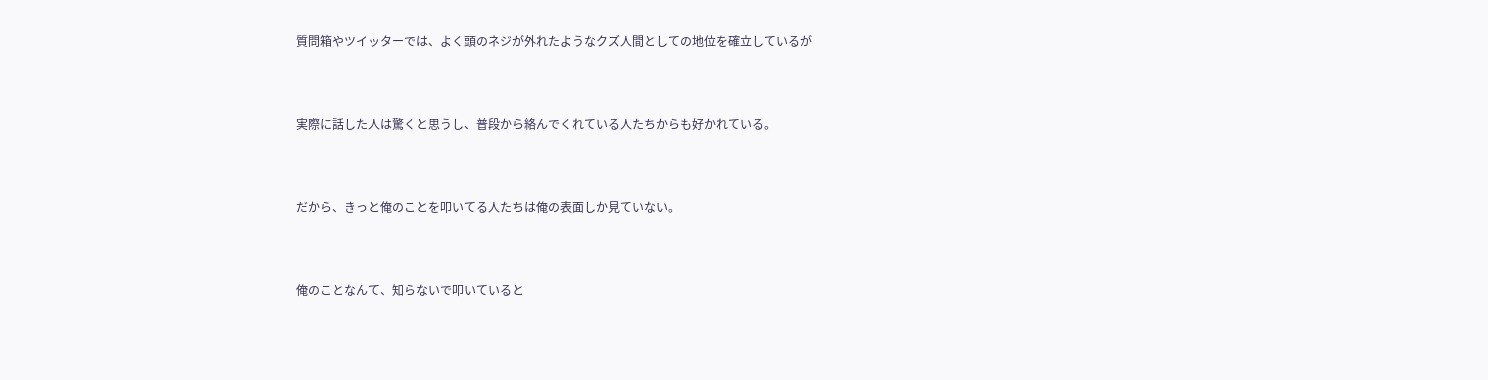質問箱やツイッターでは、よく頭のネジが外れたようなクズ人間としての地位を確立しているが



実際に話した人は驚くと思うし、普段から絡んでくれている人たちからも好かれている。



だから、きっと俺のことを叩いてる人たちは俺の表面しか見ていない。



俺のことなんて、知らないで叩いていると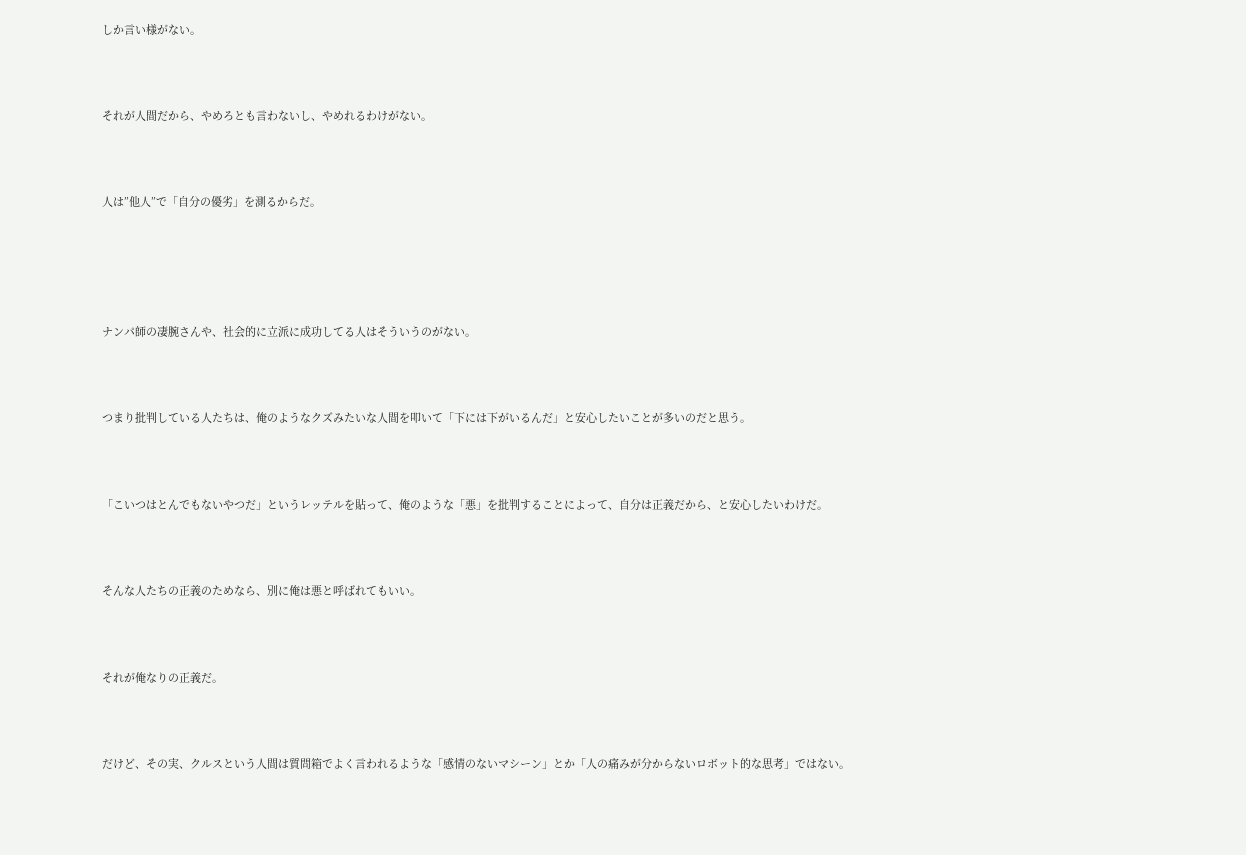しか言い様がない。



それが人間だから、やめろとも言わないし、やめれるわけがない。



人は”他人”で「自分の優劣」を測るからだ。





ナンパ師の凄腕さんや、社会的に立派に成功してる人はそういうのがない。



つまり批判している人たちは、俺のようなクズみたいな人間を叩いて「下には下がいるんだ」と安心したいことが多いのだと思う。



「こいつはとんでもないやつだ」というレッテルを貼って、俺のような「悪」を批判することによって、自分は正義だから、と安心したいわけだ。



そんな人たちの正義のためなら、別に俺は悪と呼ばれてもいい。



それが俺なりの正義だ。



だけど、その実、クルスという人間は質問箱でよく言われるような「感情のないマシーン」とか「人の痛みが分からないロボット的な思考」ではない。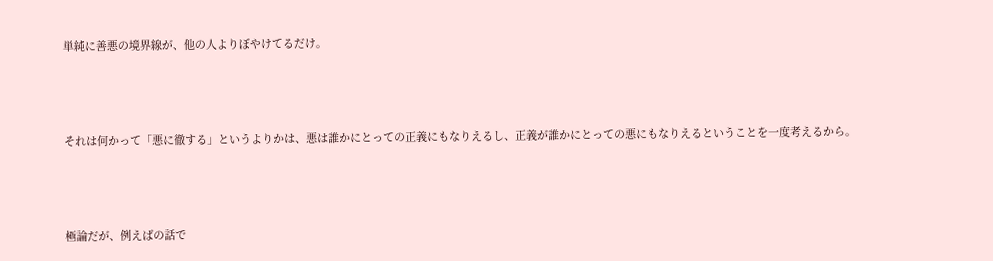単純に善悪の境界線が、他の人よりぼやけてるだけ。



それは何かって「悪に徹する」というよりかは、悪は誰かにとっての正義にもなりえるし、正義が誰かにとっての悪にもなりえるということを一度考えるから。



極論だが、例えばの話で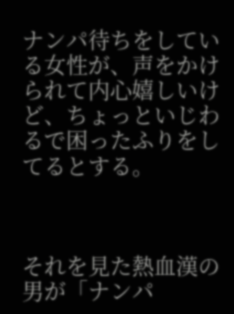ナンパ待ちをしている女性が、声をかけられて内心嬉しいけど、ちょっといじわるで困ったふりをしてるとする。



それを見た熱血漢の男が「ナンパ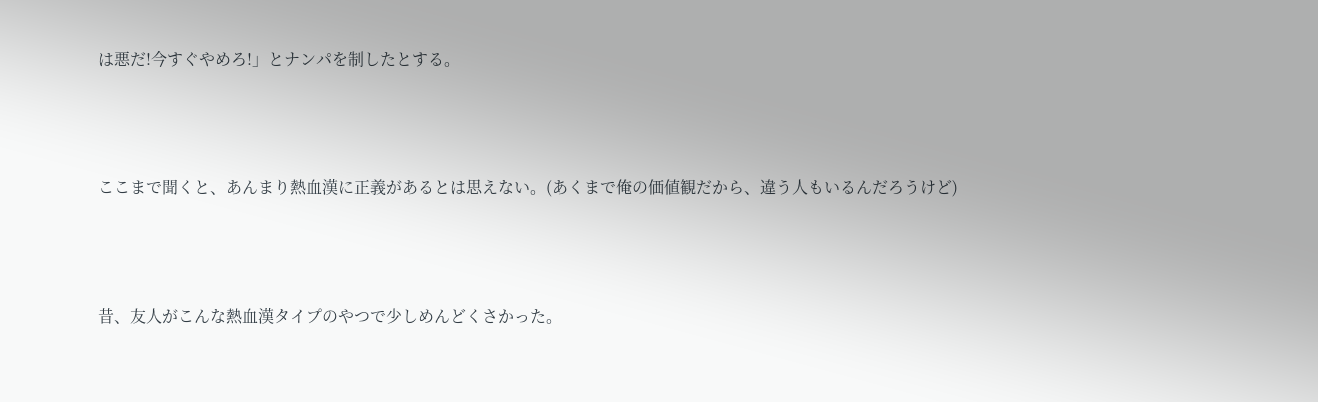は悪だ!今すぐやめろ!」とナンパを制したとする。



ここまで聞くと、あんまり熱血漢に正義があるとは思えない。(あくまで俺の価値観だから、違う人もいるんだろうけど)



昔、友人がこんな熱血漢タイプのやつで少しめんどくさかった。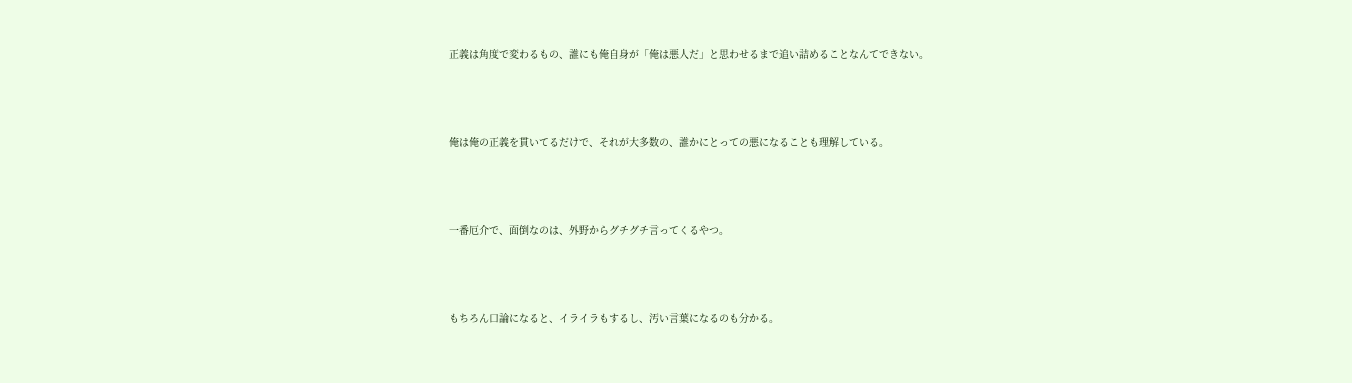正義は角度で変わるもの、誰にも俺自身が「俺は悪人だ」と思わせるまで追い詰めることなんてできない。



俺は俺の正義を貫いてるだけで、それが大多数の、誰かにとっての悪になることも理解している。



一番厄介で、面倒なのは、外野からグチグチ言ってくるやつ。



もちろん口論になると、イライラもするし、汚い言葉になるのも分かる。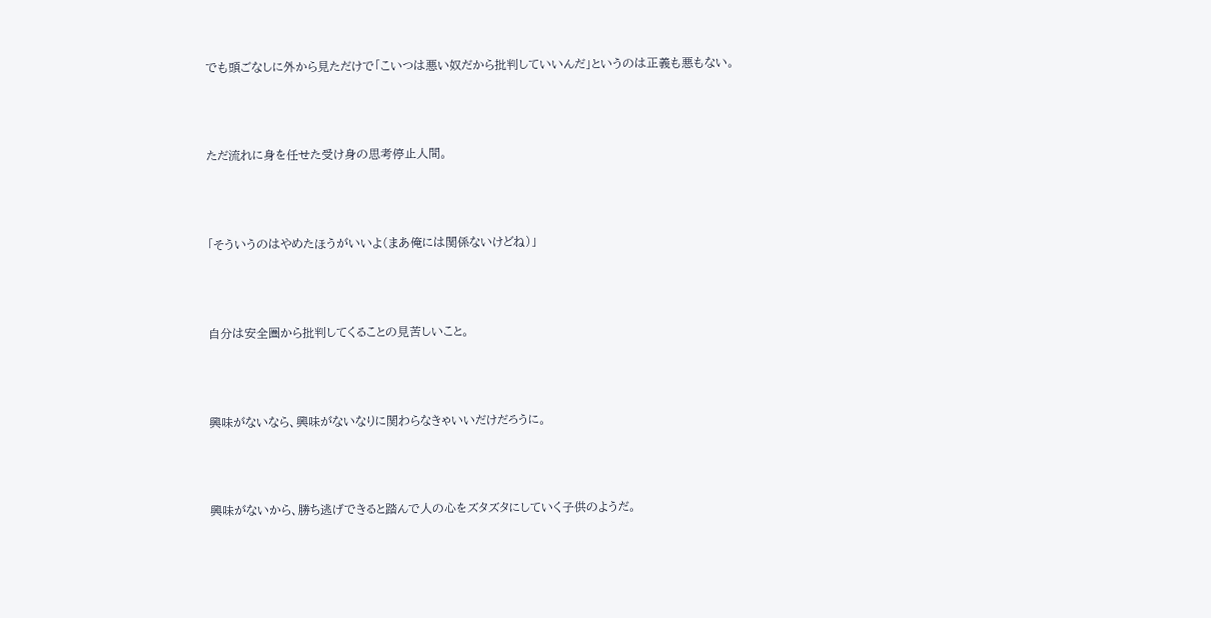でも頭ごなしに外から見ただけで「こいつは悪い奴だから批判していいんだ」というのは正義も悪もない。



ただ流れに身を任せた受け身の思考停止人間。



「そういうのはやめたほうがいいよ(まあ俺には関係ないけどね)」



自分は安全圏から批判してくることの見苦しいこと。



興味がないなら、興味がないなりに関わらなきゃいいだけだろうに。



興味がないから、勝ち逃げできると踏んで人の心をズタズタにしていく子供のようだ。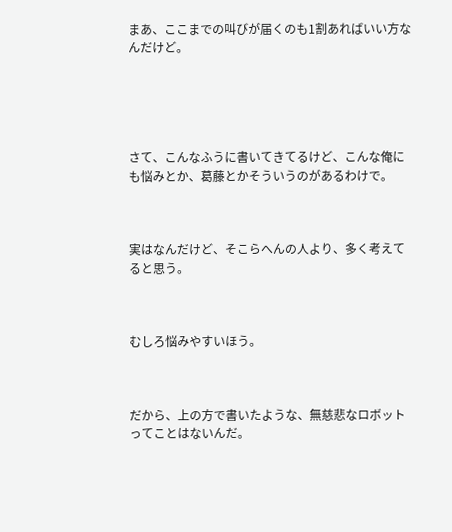まあ、ここまでの叫びが届くのも1割あればいい方なんだけど。





さて、こんなふうに書いてきてるけど、こんな俺にも悩みとか、葛藤とかそういうのがあるわけで。



実はなんだけど、そこらへんの人より、多く考えてると思う。



むしろ悩みやすいほう。



だから、上の方で書いたような、無慈悲なロボットってことはないんだ。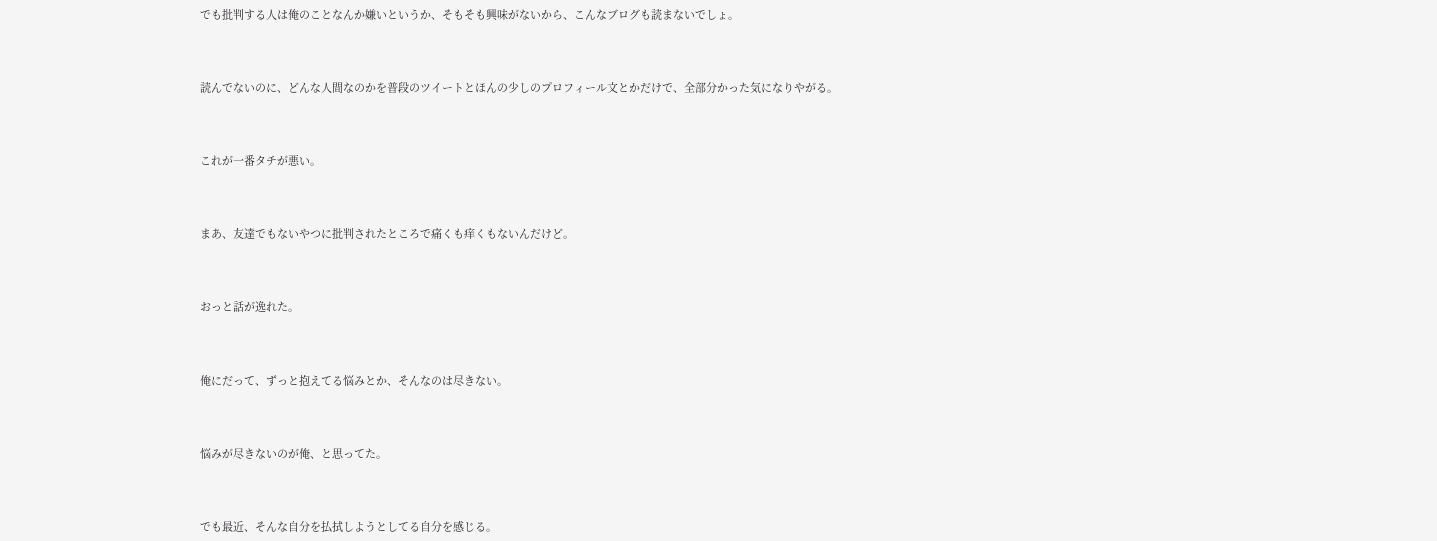でも批判する人は俺のことなんか嫌いというか、そもそも興味がないから、こんなブログも読まないでしょ。



読んでないのに、どんな人間なのかを普段のツイートとほんの少しのプロフィール文とかだけで、全部分かった気になりやがる。



これが一番タチが悪い。



まあ、友達でもないやつに批判されたところで痛くも痒くもないんだけど。



おっと話が逸れた。



俺にだって、ずっと抱えてる悩みとか、そんなのは尽きない。



悩みが尽きないのが俺、と思ってた。



でも最近、そんな自分を払拭しようとしてる自分を感じる。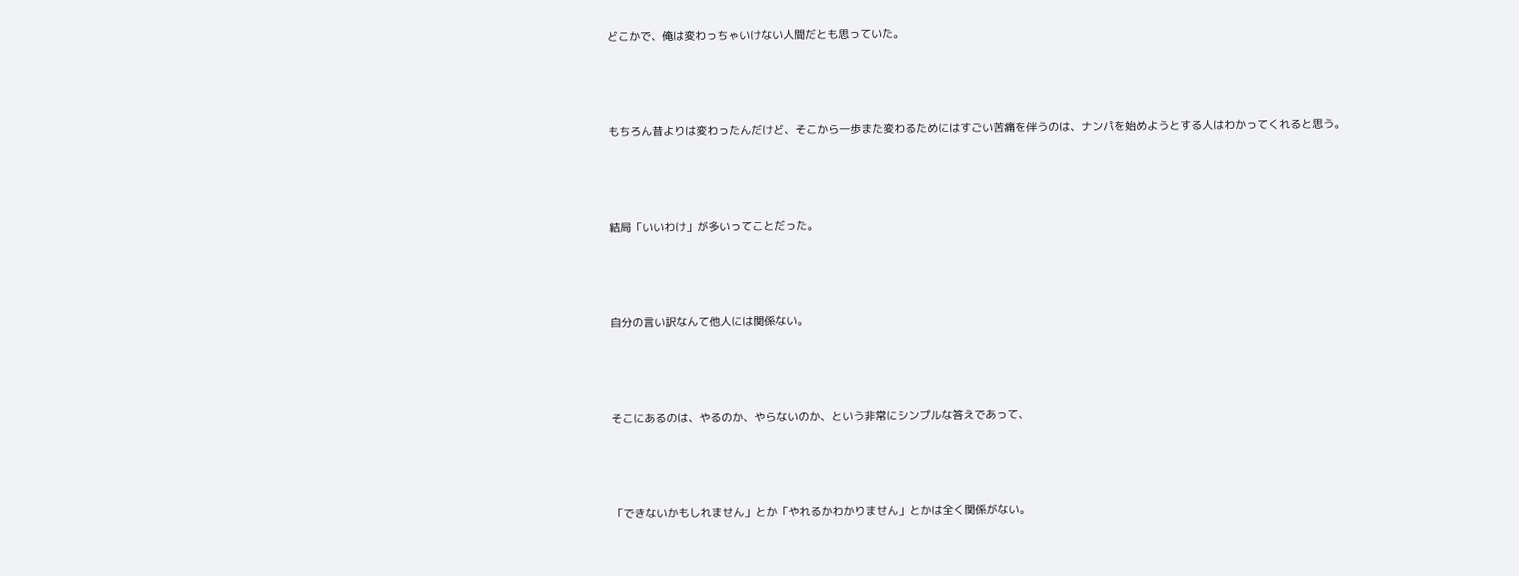どこかで、俺は変わっちゃいけない人間だとも思っていた。



もちろん昔よりは変わったんだけど、そこから一歩また変わるためにはすごい苦痛を伴うのは、ナンパを始めようとする人はわかってくれると思う。



結局「いいわけ」が多いってことだった。



自分の言い訳なんて他人には関係ない。



そこにあるのは、やるのか、やらないのか、という非常にシンプルな答えであって、



「できないかもしれません」とか「やれるかわかりません」とかは全く関係がない。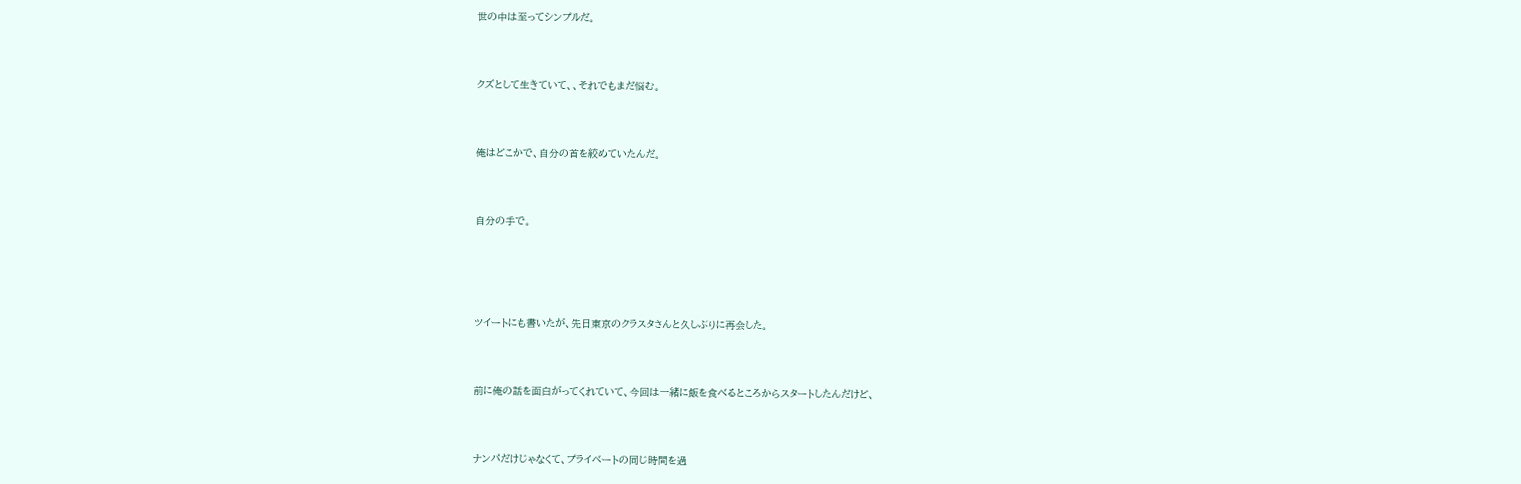世の中は至ってシンプルだ。



クズとして生きていて、、それでもまだ悩む。



俺はどこかで、自分の首を絞めていたんだ。



自分の手で。





ツイートにも書いたが、先日東京のクラスタさんと久しぶりに再会した。



前に俺の話を面白がってくれていて、今回は一緒に飯を食べるところからスタートしたんだけど、



ナンパだけじゃなくて、プライベートの同じ時間を過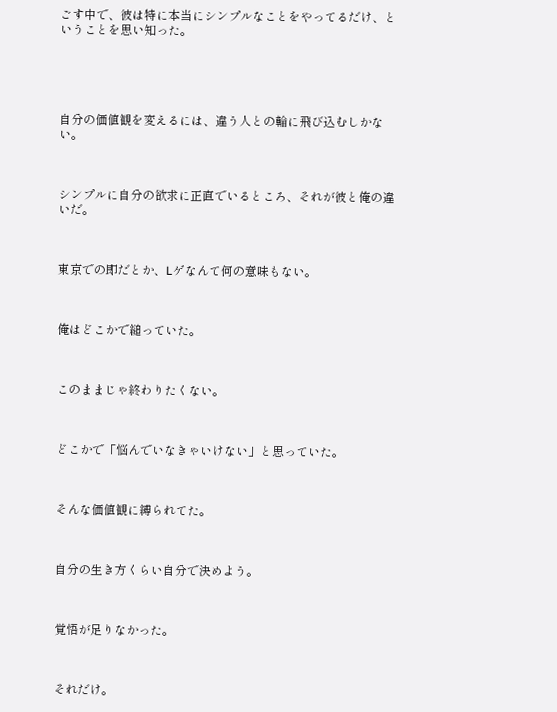ごす中で、彼は特に本当にシンプルなことをやってるだけ、ということを思い知った。





自分の価値観を変えるには、違う人との輪に飛び込むしかない。



シンプルに自分の欲求に正直でいるところ、それが彼と俺の違いだ。



東京での即だとか、Lゲなんて何の意味もない。



俺はどこかで縋っていた。



このままじゃ終わりたくない。



どこかで「悩んでいなきゃいけない」と思っていた。



そんな価値観に縛られてた。



自分の生き方くらい自分で決めよう。



覚悟が足りなかった。



それだけ。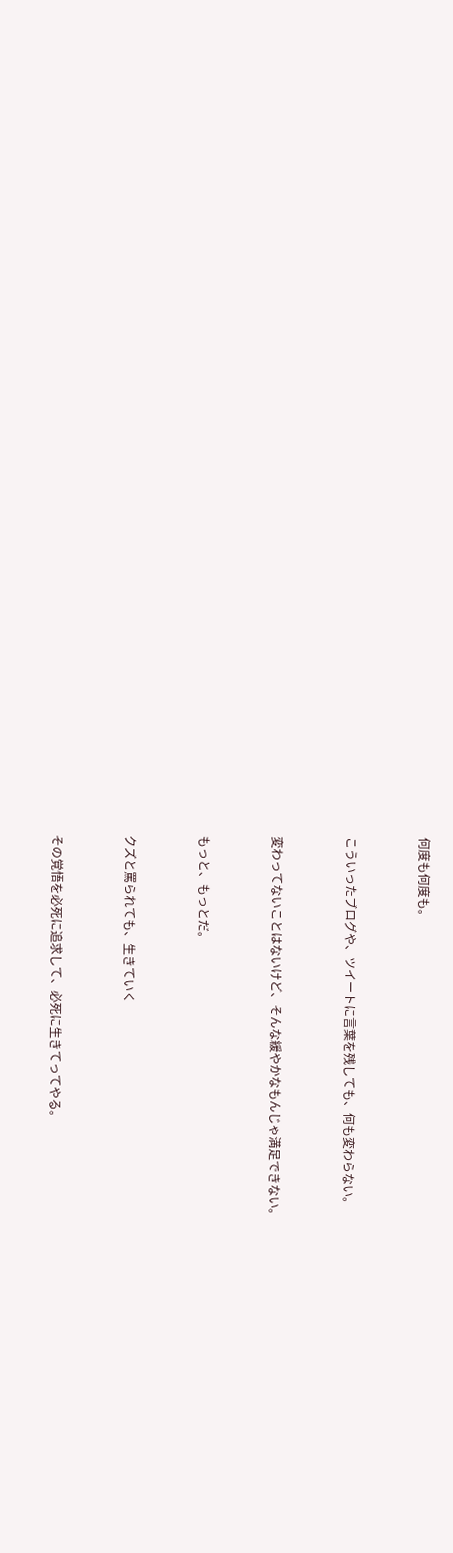何度も何度も。



こういったブログや、ツイートに言葉を残しても、何も変わらない。



変わってないことはないけど、そんな緩やかなもんじゃ満足できない。



もっと、もっとだ。



クズと罵られても、生きていく



その覚悟を必死に追求して、必死に生きてってやる。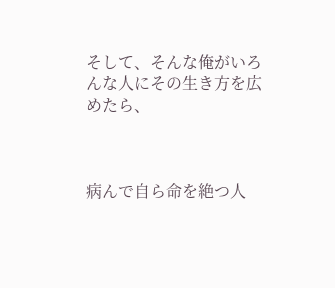そして、そんな俺がいろんな人にその生き方を広めたら、



病んで自ら命を絶つ人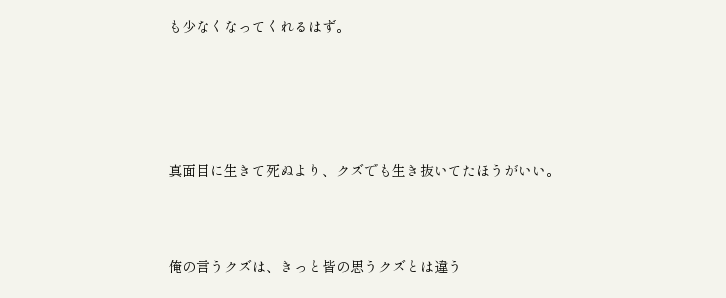も少なくなってくれるはず。





真面目に生きて死ぬより、クズでも生き抜いてたほうがいい。



俺の言うクズは、きっと皆の思うクズとは違う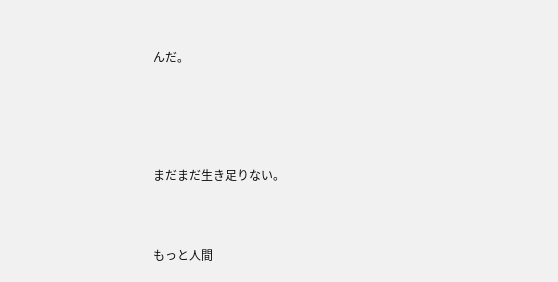んだ。





まだまだ生き足りない。



もっと人間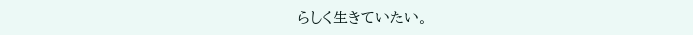らしく生きていたい。